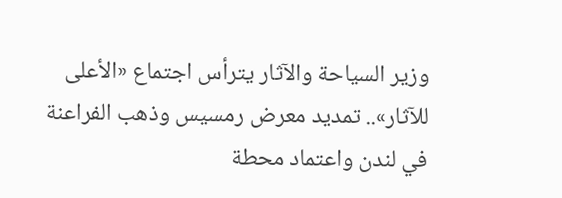وزير السياحة والآثار يترأس اجتماع «الأعلى للآثار».. تمديد معرض رمسيس وذهب الفراعنة في لندن واعتماد محطة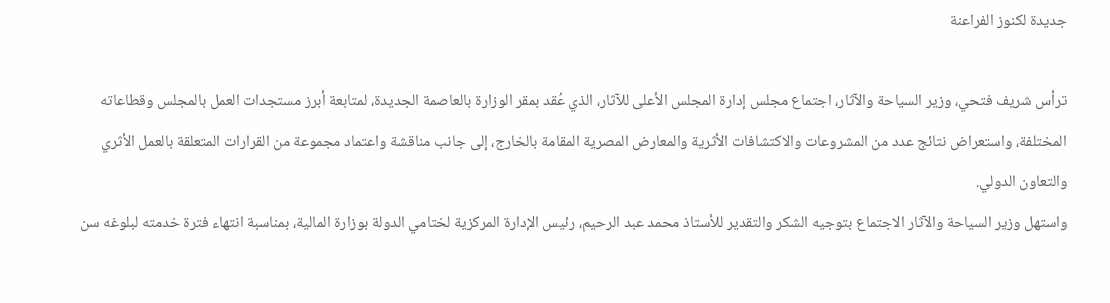جديدة لكنوز الفراعنة

ترأس شريف فتحي، وزير السياحة والآثار، اجتماع مجلس إدارة المجلس الأعلى للآثار، الذي عُقد بمقر الوزارة بالعاصمة الجديدة، لمتابعة أبرز مستجدات العمل بالمجلس وقطاعاته المختلفة، واستعراض نتائج عدد من المشروعات والاكتشافات الأثرية والمعارض المصرية المقامة بالخارج، إلى جانب مناقشة واعتماد مجموعة من القرارات المتعلقة بالعمل الأثري والتعاون الدولي.
واستهل وزير السياحة والآثار الاجتماع بتوجيه الشكر والتقدير للأستاذ محمد عبد الرحيم، رئيس الإدارة المركزية لختامي الدولة بوزارة المالية، بمناسبة انتهاء فترة خدمته لبلوغه سن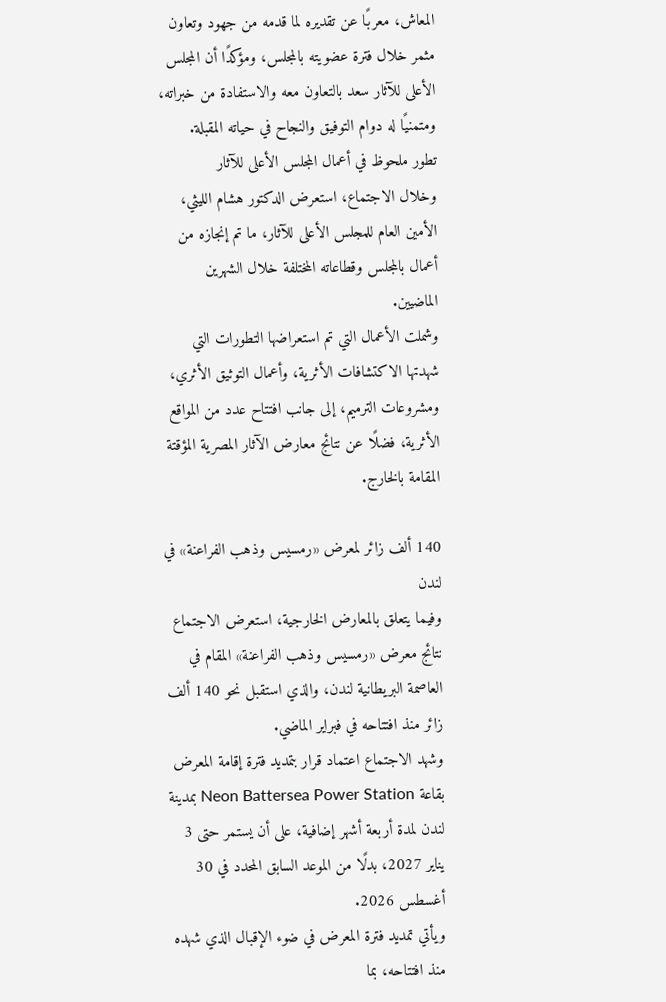المعاش، معربًا عن تقديره لما قدمه من جهود وتعاون مثمر خلال فترة عضويته بالمجلس، ومؤكدًا أن المجلس الأعلى للآثار سعد بالتعاون معه والاستفادة من خبراته، ومتمنيًا له دوام التوفيق والنجاح في حياته المقبلة.
تطور ملحوظ في أعمال المجلس الأعلى للآثار
وخلال الاجتماع، استعرض الدكتور هشام الليثي، الأمين العام للمجلس الأعلى للآثار، ما تم إنجازه من أعمال بالمجلس وقطاعاته المختلفة خلال الشهرين الماضيين.
وشملت الأعمال التي تم استعراضها التطورات التي شهدتها الاكتشافات الأثرية، وأعمال التوثيق الأثري، ومشروعات الترميم، إلى جانب افتتاح عدد من المواقع الأثرية، فضلًا عن نتائج معارض الآثار المصرية المؤقتة المقامة بالخارج.

140 ألف زائر لمعرض «رمسيس وذهب الفراعنة» في لندن
وفيما يتعلق بالمعارض الخارجية، استعرض الاجتماع نتائج معرض «رمسيس وذهب الفراعنة» المقام في العاصمة البريطانية لندن، والذي استقبل نحو 140 ألف زائر منذ افتتاحه في فبراير الماضي.
وشهد الاجتماع اعتماد قرار بتمديد فترة إقامة المعرض بقاعة Neon Battersea Power Station بمدينة لندن لمدة أربعة أشهر إضافية، على أن يستمر حتى 3 يناير 2027، بدلًا من الموعد السابق المحدد في 30 أغسطس 2026.
ويأتي تمديد فترة المعرض في ضوء الإقبال الذي شهده منذ افتتاحه، بما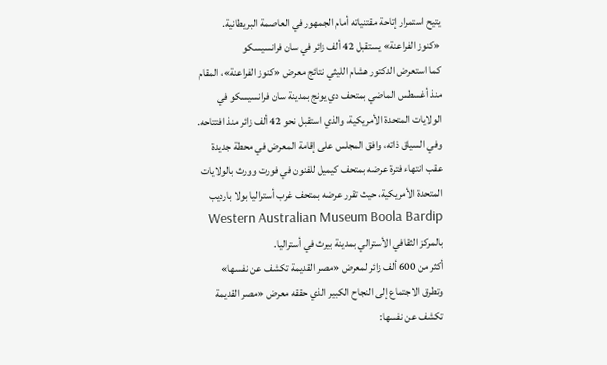يتيح استمرار إتاحة مقتنياته أمام الجمهور في العاصمة البريطانية.
«كنوز الفراعنة» يستقبل 42 ألف زائر في سان فرانسيسكو
كما استعرض الدكتور هشام الليثي نتائج معرض «كنوز الفراعنة»، المقام منذ أغسطس الماضي بمتحف دي يونج بمدينة سان فرانسيسكو في الولايات المتحدة الأمريكية، والذي استقبل نحو 42 ألف زائر منذ افتتاحه.
وفي السياق ذاته، وافق المجلس على إقامة المعرض في محطة جديدة عقب انتهاء فترة عرضه بمتحف كيميل للفنون في فورت وورث بالولايات المتحدة الأمريكية، حيث تقرر عرضه بمتحف غرب أستراليا بولا بارديب Western Australian Museum Boola Bardip بالمركز الثقافي الأسترالي بمدينة بيرث في أستراليا.
أكثر من 600 ألف زائر لمعرض «مصر القديمة تكشف عن نفسها»
وتطرق الاجتماع إلى النجاح الكبير الذي حققه معرض «مصر القديمة تكشف عن نفسها: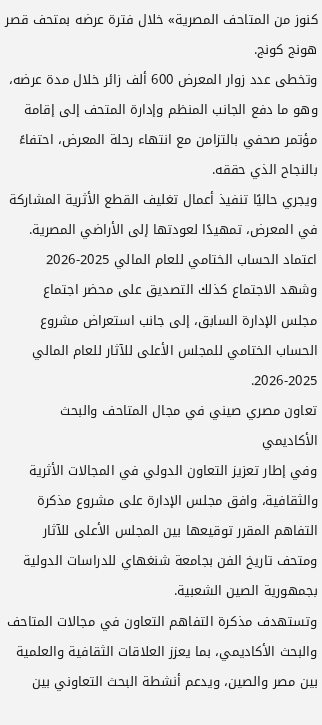كنوز من المتاحف المصرية» خلال فترة عرضه بمتحف قصر هونج كونج.
وتخطى عدد زوار المعرض 600 ألف زائر خلال مدة عرضه، وهو ما دفع الجانب المنظم وإدارة المتحف إلى إقامة مؤتمر صحفي بالتزامن مع انتهاء رحلة المعرض، احتفاءً بالنجاح الذي حققه.
ويجري حاليًا تنفيذ أعمال تغليف القطع الأثرية المشاركة في المعرض، تمهيدًا لعودتها إلى الأراضي المصرية.
اعتماد الحساب الختامي للعام المالي 2025-2026
وشهد الاجتماع كذلك التصديق على محضر اجتماع مجلس الإدارة السابق، إلى جانب استعراض مشروع الحساب الختامي للمجلس الأعلى للآثار للعام المالي 2025-2026.
تعاون مصري صيني في مجال المتاحف والبحث الأكاديمي
وفي إطار تعزيز التعاون الدولي في المجالات الأثرية والثقافية، وافق مجلس الإدارة على مشروع مذكرة التفاهم المقرر توقيعها بين المجلس الأعلى للآثار ومتحف تاريخ الفن بجامعة شنغهاي للدراسات الدولية بجمهورية الصين الشعبية.
وتستهدف مذكرة التفاهم التعاون في مجالات المتاحف والبحث الأكاديمي، بما يعزز العلاقات الثقافية والعلمية بين مصر والصين، ويدعم أنشطة البحث التعاوني بين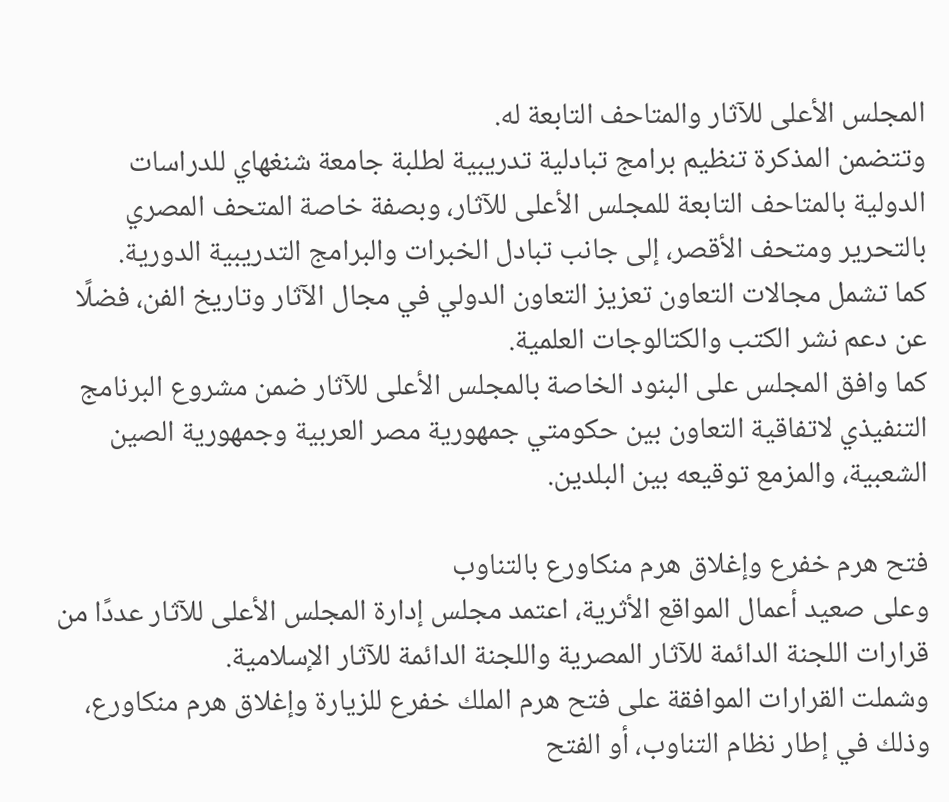المجلس الأعلى للآثار والمتاحف التابعة له.
وتتضمن المذكرة تنظيم برامج تبادلية تدريبية لطلبة جامعة شنغهاي للدراسات الدولية بالمتاحف التابعة للمجلس الأعلى للآثار، وبصفة خاصة المتحف المصري بالتحرير ومتحف الأقصر، إلى جانب تبادل الخبرات والبرامج التدريبية الدورية.
كما تشمل مجالات التعاون تعزيز التعاون الدولي في مجال الآثار وتاريخ الفن، فضلًا عن دعم نشر الكتب والكتالوجات العلمية.
كما وافق المجلس على البنود الخاصة بالمجلس الأعلى للآثار ضمن مشروع البرنامج التنفيذي لاتفاقية التعاون بين حكومتي جمهورية مصر العربية وجمهورية الصين الشعبية، والمزمع توقيعه بين البلدين.

فتح هرم خفرع وإغلاق هرم منكاورع بالتناوب
وعلى صعيد أعمال المواقع الأثرية، اعتمد مجلس إدارة المجلس الأعلى للآثار عددًا من قرارات اللجنة الدائمة للآثار المصرية واللجنة الدائمة للآثار الإسلامية.
وشملت القرارات الموافقة على فتح هرم الملك خفرع للزيارة وإغلاق هرم منكاورع، وذلك في إطار نظام التناوب، أو الفتح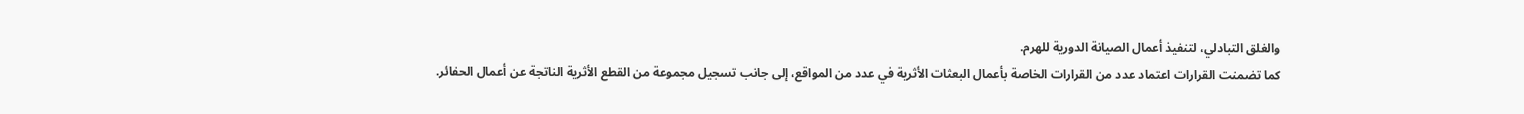والغلق التبادلي، لتنفيذ أعمال الصيانة الدورية للهرم.
كما تضمنت القرارات اعتماد عدد من القرارات الخاصة بأعمال البعثات الأثرية في عدد من المواقع، إلى جانب تسجيل مجموعة من القطع الأثرية الناتجة عن أعمال الحفائر.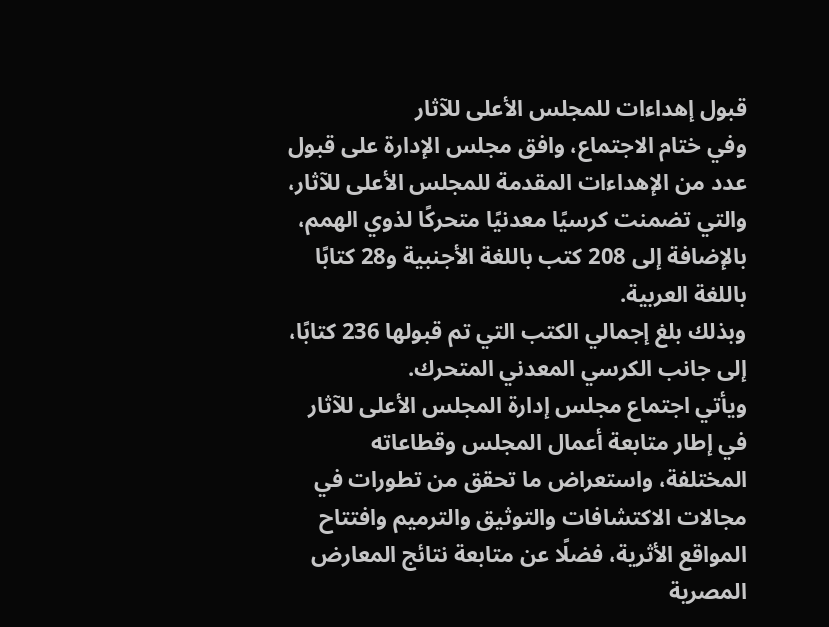قبول إهداءات للمجلس الأعلى للآثار
وفي ختام الاجتماع، وافق مجلس الإدارة على قبول عدد من الإهداءات المقدمة للمجلس الأعلى للآثار، والتي تضمنت كرسيًا معدنيًا متحركًا لذوي الهمم، بالإضافة إلى 208 كتب باللغة الأجنبية و28 كتابًا باللغة العربية.
وبذلك بلغ إجمالي الكتب التي تم قبولها 236 كتابًا، إلى جانب الكرسي المعدني المتحرك.
ويأتي اجتماع مجلس إدارة المجلس الأعلى للآثار في إطار متابعة أعمال المجلس وقطاعاته المختلفة، واستعراض ما تحقق من تطورات في مجالات الاكتشافات والتوثيق والترميم وافتتاح المواقع الأثرية، فضلًا عن متابعة نتائج المعارض المصرية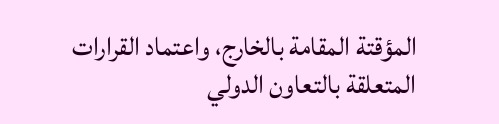المؤقتة المقامة بالخارج، واعتماد القرارات المتعلقة بالتعاون الدولي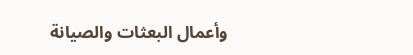وأعمال البعثات والصيانة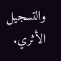والتسجيل الأثري.